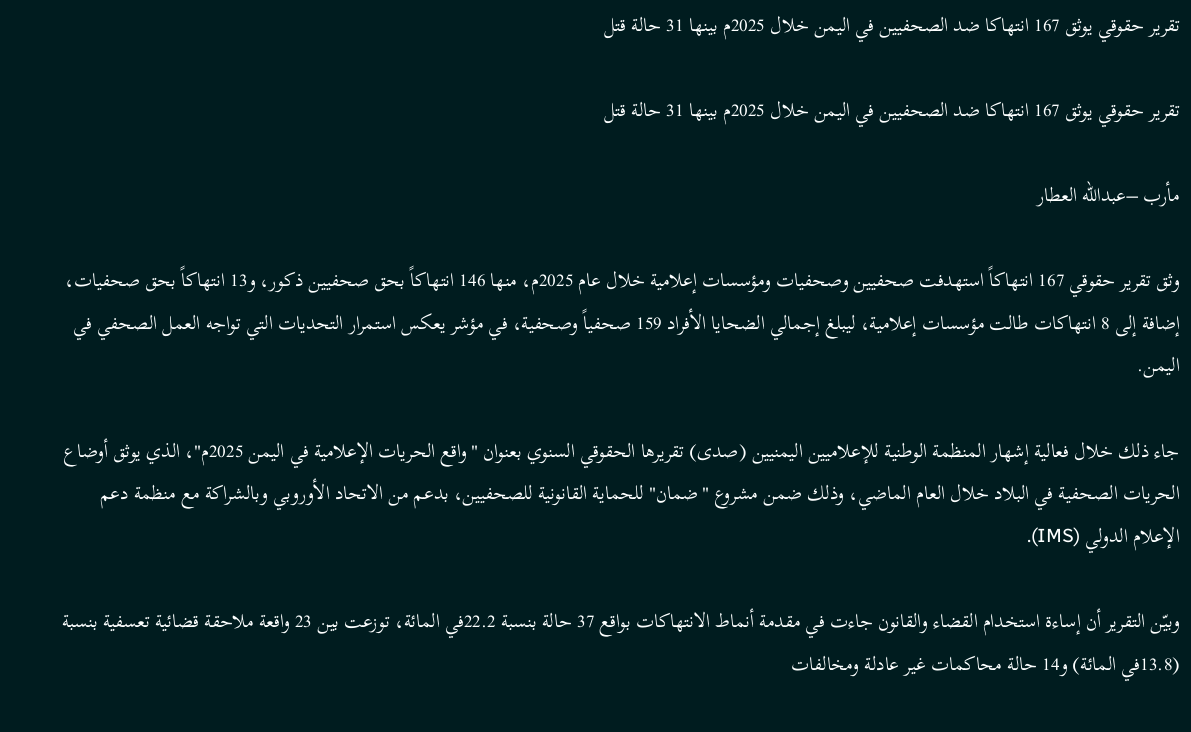تقرير حقوقي يوثق 167 انتهاكا ضد الصحفيين في اليمن خلال 2025م بينها 31 حالة قتل

تقرير حقوقي يوثق 167 انتهاكا ضد الصحفيين في اليمن خلال 2025م بينها 31 حالة قتل

مأرب –عبدالله العطار

وثق تقرير حقوقي 167 انتهاكاً استهدفت صحفيين وصحفيات ومؤسسات إعلامية خلال عام 2025م، منها 146 انتهاكاً بحق صحفيين ذكور، و13 انتهاكاً بحق صحفيات، إضافة إلى 8 انتهاكات طالت مؤسسات إعلامية، ليبلغ إجمالي الضحايا الأفراد 159 صحفياً وصحفية، في مؤشر يعكس استمرار التحديات التي تواجه العمل الصحفي في اليمن.

جاء ذلك خلال فعالية إشهار المنظمة الوطنية للإعلاميين اليمنيين (صدى) تقريرها الحقوقي السنوي بعنوان "واقع الحريات الإعلامية في اليمن 2025م"، الذي يوثق أوضاع الحريات الصحفية في البلاد خلال العام الماضي، وذلك ضمن مشروع "ضمان" للحماية القانونية للصحفيين، بدعم من الاتحاد الأوروبي وبالشراكة مع منظمة دعم الإعلام الدولي (IMS).

وبيّن التقرير أن إساءة استخدام القضاء والقانون جاءت في مقدمة أنماط الانتهاكات بواقع 37 حالة بنسبة 22.2في المائة، توزعت بين 23 واقعة ملاحقة قضائية تعسفية بنسبة (13.8في المائة) و14 حالة محاكمات غير عادلة ومخالفات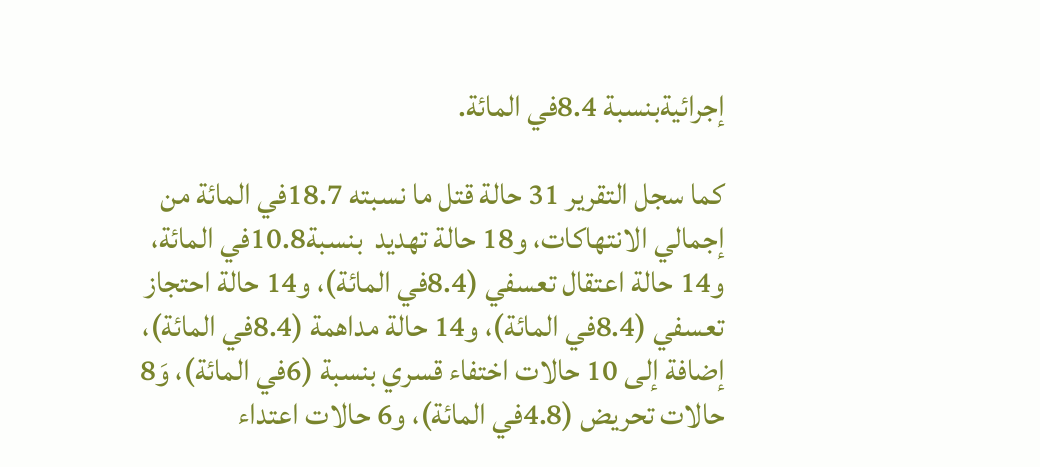إجرائيةبنسبة 8.4في المائة.

كما سجل التقرير 31 حالة قتل ما نسبته 18.7في المائة من إجمالي الانتهاكات، و18 حالة تهديد  بنسبة10.8في المائة، و14 حالة اعتقال تعسفي (8.4في المائة)، و14 حالة احتجاز تعسفي (8.4في المائة)، و14 حالة مداهمة (8.4في المائة)، إضافة إلى 10 حالات اختفاء قسري بنسبة (6في المائة)، وَ8 حالات تحريض (4.8في المائة)، و6 حالات اعتداء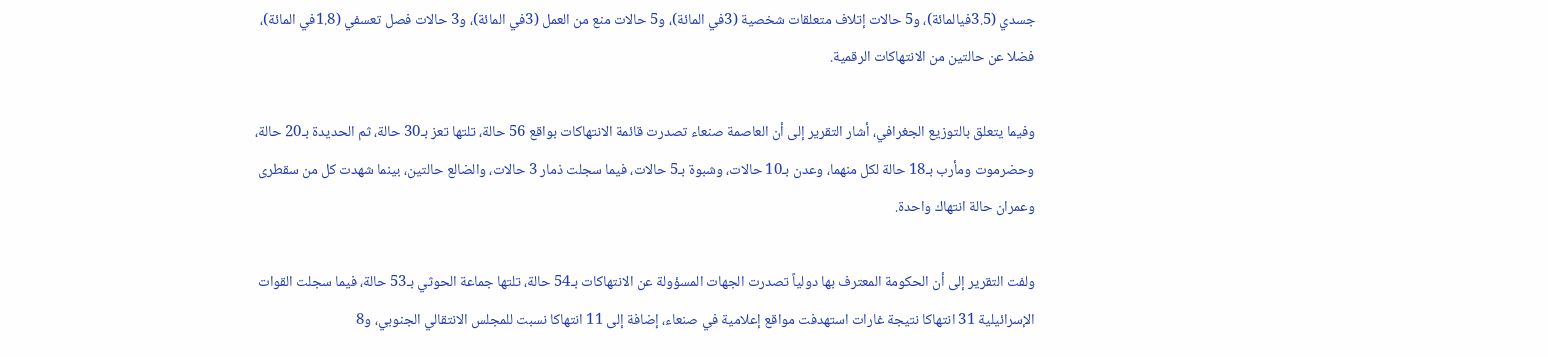جسدي (3.5فيالمائة)، و5 حالات إتلاف متعلقات شخصية (3في المائة)، و5 حالات منع من العمل (3في المائة)، و3 حالات فصل تعسفي (1.8في المائة)، فضلا عن حالتين من الانتهاكات الرقمية.

وفيما يتعلق بالتوزيع الجغرافي، أشار التقرير إلى أن العاصمة صنعاء تصدرت قائمة الانتهاكات بواقع 56 حالة، تلتها تعز بـ30 حالة، ثم الحديدة بـ20 حالة، وحضرموت ومأرب بـ18 حالة لكل منهما، وعدن بـ10 حالات، وشبوة بـ5 حالات، فيما سجلت ذمار 3 حالات، والضالع حالتين، بينما شهدت كل من سقطرى وعمران حالة انتهاك واحدة.

ولفت التقرير إلى أن الحكومة المعترف بها دولياً تصدرت الجهات المسؤولة عن الانتهاكات بـ54 حالة، تلتها جماعة الحوثي بـ53 حالة، فيما سجلت القوات الإسرائيلية 31 انتهاكا نتيجة غارات استهدفت مواقع إعلامية في صنعاء، إضافة إلى 11 انتهاكا نسبت للمجلس الانتقالي الجنوبي، و8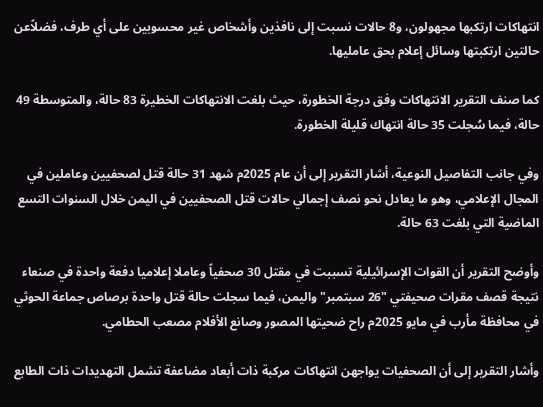انتهاكات ارتكبها مجهولون، و8 حالات نسبت إلى نافذين وأشخاص غير محسوبين على أي طرف، فضلاًعن حالتين ارتكبتها وسائل إعلام بحق عامليها.

كما صنف التقرير الانتهاكات وفق درجة الخطورة، حيث بلغت الانتهاكات الخطيرة 83 حالة، والمتوسطة 49 حالة، فيما سُجلت 35 حالة انتهاك قليلة الخطورة.

وفي جانب التفاصيل النوعية، أشار التقرير إلى أن عام 2025م شهد 31 حالة قتل لصحفيين وعاملين في المجال الإعلامي، وهو ما يعادل نحو نصف إجمالي حالات قتل الصحفيين في اليمن خلال السنوات التسع الماضية التي بلغت 63 حالة.

وأوضح التقرير أن القوات الإسرائيلية تسببت في مقتل 30 صحفياً وعاملا إعلاميا دفعة واحدة في صنعاء نتيجة قصف مقرات صحيفتي "26 سبتمبر" واليمن، فيما سجلت حالة قتل واحدة برصاص جماعة الحوثي في محافظة مأرب في مايو 2025م راح ضحيتها المصور وصانع الأفلام مصعب الحطامي.

وأشار التقرير إلى أن الصحفيات يواجهن انتهاكات مركبة ذات أبعاد مضاعفة تشمل التهديدات ذات الطابع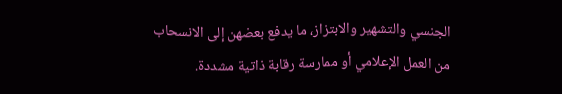الجنسي والتشهير والابتزاز، ما يدفع بعضهن إلى الانسحاب من العمل الإعلامي أو ممارسة رقابة ذاتية مشددة.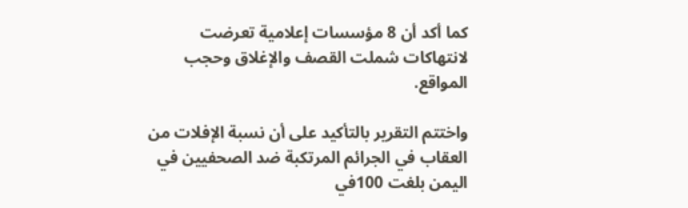كما أكد أن 8 مؤسسات إعلامية تعرضت لانتهاكات شملت القصف والإغلاق وحجب المواقع.

واختتم التقرير بالتأكيد على أن نسبة الإفلات من العقاب في الجرائم المرتكبة ضد الصحفيين في اليمن بلغت 100في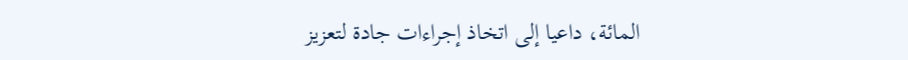المائة، داعيا إلى اتخاذ إجراءات جادة لتعزيز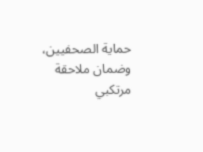حماية الصحفيين، وضمان ملاحقة مرتكبي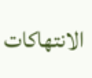الانتهاكات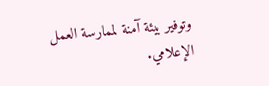وتوفير بيئة آمنة لممارسة العمل الإعلامي.